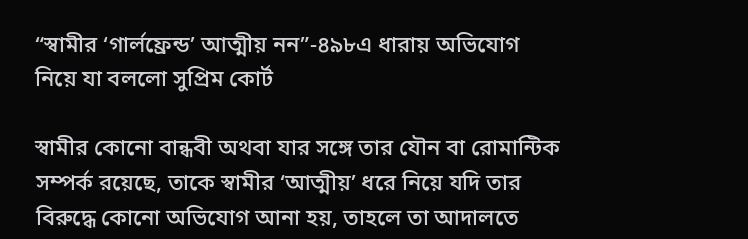“স্বামীর ‘গার্লফ্রেন্ড’ আত্মীয় নন”-৪৯৮এ ধারায় অভিযোগ নিয়ে যা বললো সুপ্রিম কোর্ট

স্বামীর কোনো বান্ধবী অথবা যার সঙ্গে তার যৌন বা রোমান্টিক সম্পর্ক রয়েছে, তাকে স্বামীর ‘আত্মীয়’ ধরে নিয়ে যদি তার বিরুদ্ধে কোনো অভিযোগ আনা হয়, তাহলে তা আদালতে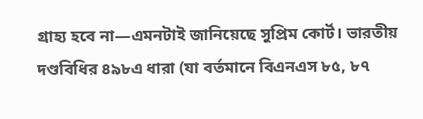গ্রাহ্য হবে না—এমনটাই জানিয়েছে সুপ্রিম কোর্ট। ভারতীয় দণ্ডবিধির ৪৯৮এ ধারা (যা বর্তমানে বিএনএস ৮৫, ৮৭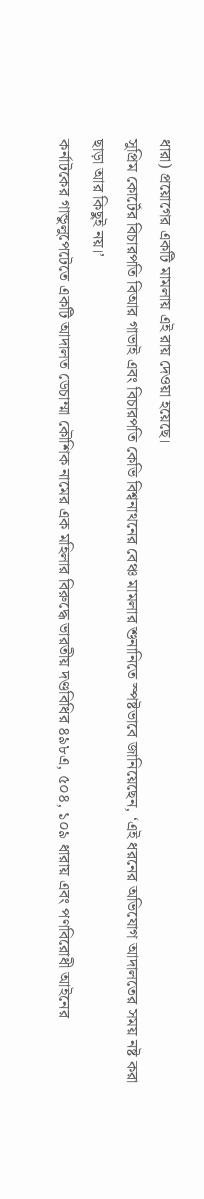ধারা) প্রয়োগের একটি মামলায় এই রায় দেওয়া হয়েছে।
সুপ্রিম কোর্টের বিচারপতি বিআর গাভাই এবং বিচারপতি কেভি বিশ্বনাথনের বেঞ্চ মামলার শুনানিতে স্পষ্টভাবে জানিয়েছেন, ‘এই ধরনের অভিযোগ আদালতের সময় নষ্ট করা ছাড়া আর কিছুই নয়।’
কর্নাটকের গান্ডুলুপেটেতে একটি আদালত ডেচাম্মা কৌশিক নামের এক মহিলার বিরুদ্ধে ভারতীয় দণ্ডবিধির ৪৯৮এ, ৫০৪, ১০৯ ধারায় এবং পণবিরোধী আইনের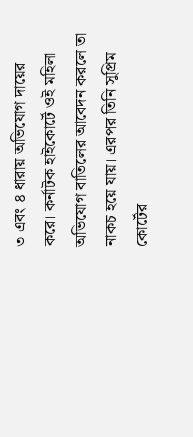৩ এবং ৪ ধারায় অভিযোগ দায়ের করে। কর্নাটক হাইকোর্টে ওই মহিলা অভিযোগ বাতিলের আবেদন করলে তা নাকচ হয়ে যায়। এরপর তিনি সুপ্রিম কোর্টের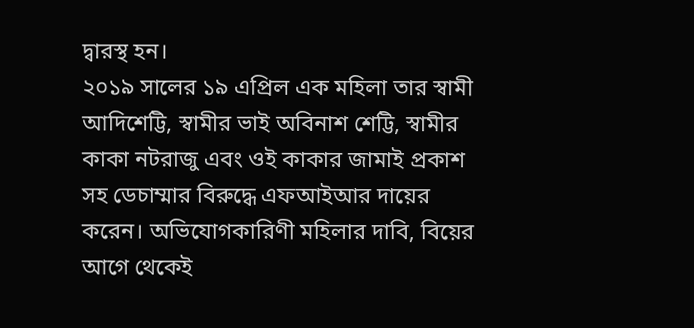দ্বারস্থ হন।
২০১৯ সালের ১৯ এপ্রিল এক মহিলা তার স্বামী আদিশেট্টি, স্বামীর ভাই অবিনাশ শেট্টি, স্বামীর কাকা নটরাজু এবং ওই কাকার জামাই প্রকাশ সহ ডেচাম্মার বিরুদ্ধে এফআইআর দায়ের করেন। অভিযোগকারিণী মহিলার দাবি, বিয়ের আগে থেকেই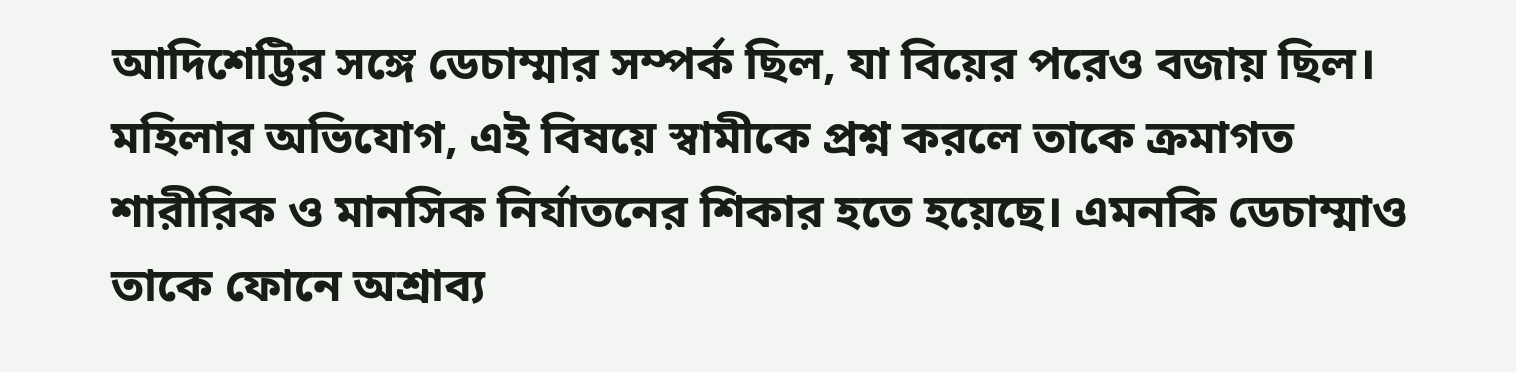আদিশেট্টির সঙ্গে ডেচাম্মার সম্পর্ক ছিল, যা বিয়ের পরেও বজায় ছিল।
মহিলার অভিযোগ, এই বিষয়ে স্বামীকে প্রশ্ন করলে তাকে ক্রমাগত শারীরিক ও মানসিক নির্যাতনের শিকার হতে হয়েছে। এমনকি ডেচাম্মাও তাকে ফোনে অশ্রাব্য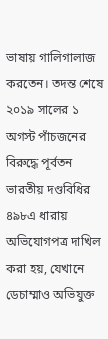ভাষায় গালিগালাজ করতেন। তদন্ত শেষে ২০১৯ সালের ১ অগস্ট পাঁচজনের বিরুদ্ধে পূর্বতন ভারতীয় দণ্ডবিধির ৪৯৮এ ধারায় অভিযোগপত্র দাখিল করা হয়, যেখানে ডেচাম্মাও অভিযুক্ত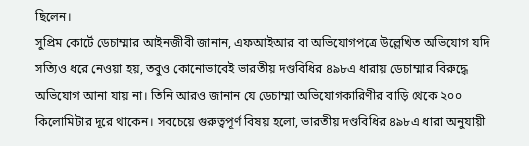ছিলেন।
সুপ্রিম কোর্টে ডেচাম্মার আইনজীবী জানান, এফআইআর বা অভিযোগপত্রে উল্লেখিত অভিযোগ যদি সত্যিও ধরে নেওয়া হয়, তবুও কোনোভাবেই ভারতীয় দণ্ডবিধির ৪৯৮এ ধারায় ডেচাম্মার বিরুদ্ধে অভিযোগ আনা যায় না। তিনি আরও জানান যে ডেচাম্মা অভিযোগকারিণীর বাড়ি থেকে ২০০ কিলোমিটার দূরে থাকেন। সবচেয়ে গুরুত্বপূর্ণ বিষয় হলো, ভারতীয় দণ্ডবিধির ৪৯৮এ ধারা অনুযায়ী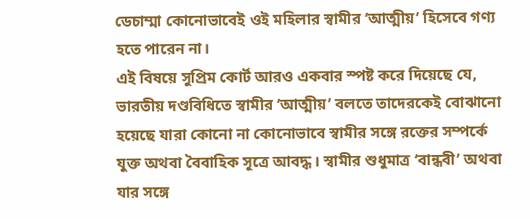ডেচাম্মা কোনোভাবেই ওই মহিলার স্বামীর ‘আত্মীয়’ হিসেবে গণ্য হতে পারেন না।
এই বিষয়ে সুপ্রিম কোর্ট আরও একবার স্পষ্ট করে দিয়েছে যে, ভারতীয় দণ্ডবিধিতে স্বামীর ‘আত্মীয়’ বলতে তাদেরকেই বোঝানো হয়েছে যারা কোনো না কোনোভাবে স্বামীর সঙ্গে রক্তের সম্পর্কে যুক্ত অথবা বৈবাহিক সূত্রে আবদ্ধ। স্বামীর শুধুমাত্র ‘বান্ধবী’ অথবা যার সঙ্গে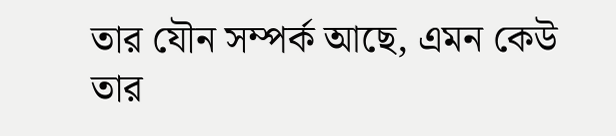তার যৌন সম্পর্ক আছে, এমন কেউ তার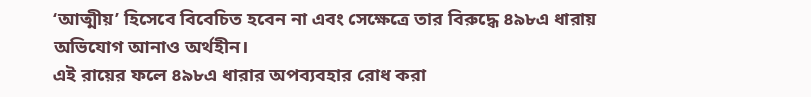‘আত্মীয়’ হিসেবে বিবেচিত হবেন না এবং সেক্ষেত্রে তার বিরুদ্ধে ৪৯৮এ ধারায় অভিযোগ আনাও অর্থহীন।
এই রায়ের ফলে ৪৯৮এ ধারার অপব্যবহার রোধ করা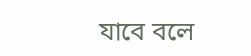যাবে বলে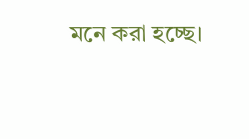মনে করা হচ্ছে।